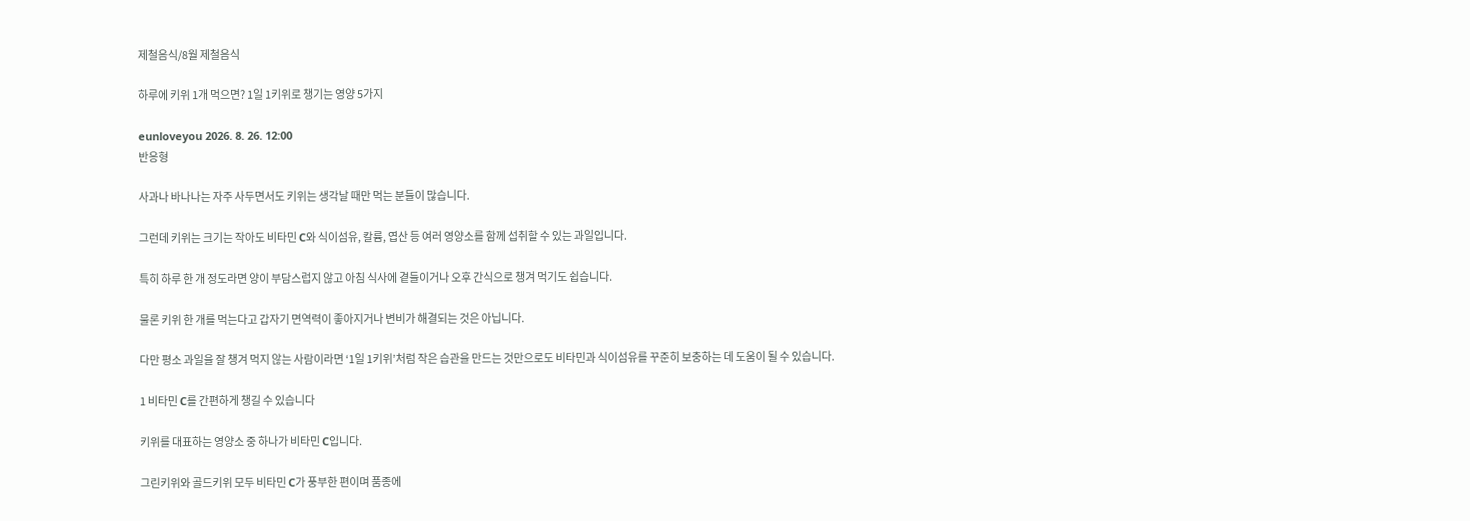제철음식/8월 제철음식

하루에 키위 1개 먹으면? 1일 1키위로 챙기는 영양 5가지

eunloveyou 2026. 8. 26. 12:00
반응형

사과나 바나나는 자주 사두면서도 키위는 생각날 때만 먹는 분들이 많습니다.

그런데 키위는 크기는 작아도 비타민 C와 식이섬유, 칼륨, 엽산 등 여러 영양소를 함께 섭취할 수 있는 과일입니다.

특히 하루 한 개 정도라면 양이 부담스럽지 않고 아침 식사에 곁들이거나 오후 간식으로 챙겨 먹기도 쉽습니다.

물론 키위 한 개를 먹는다고 갑자기 면역력이 좋아지거나 변비가 해결되는 것은 아닙니다.

다만 평소 과일을 잘 챙겨 먹지 않는 사람이라면 ‘1일 1키위’처럼 작은 습관을 만드는 것만으로도 비타민과 식이섬유를 꾸준히 보충하는 데 도움이 될 수 있습니다.

1 비타민 C를 간편하게 챙길 수 있습니다

키위를 대표하는 영양소 중 하나가 비타민 C입니다.

그린키위와 골드키위 모두 비타민 C가 풍부한 편이며 품종에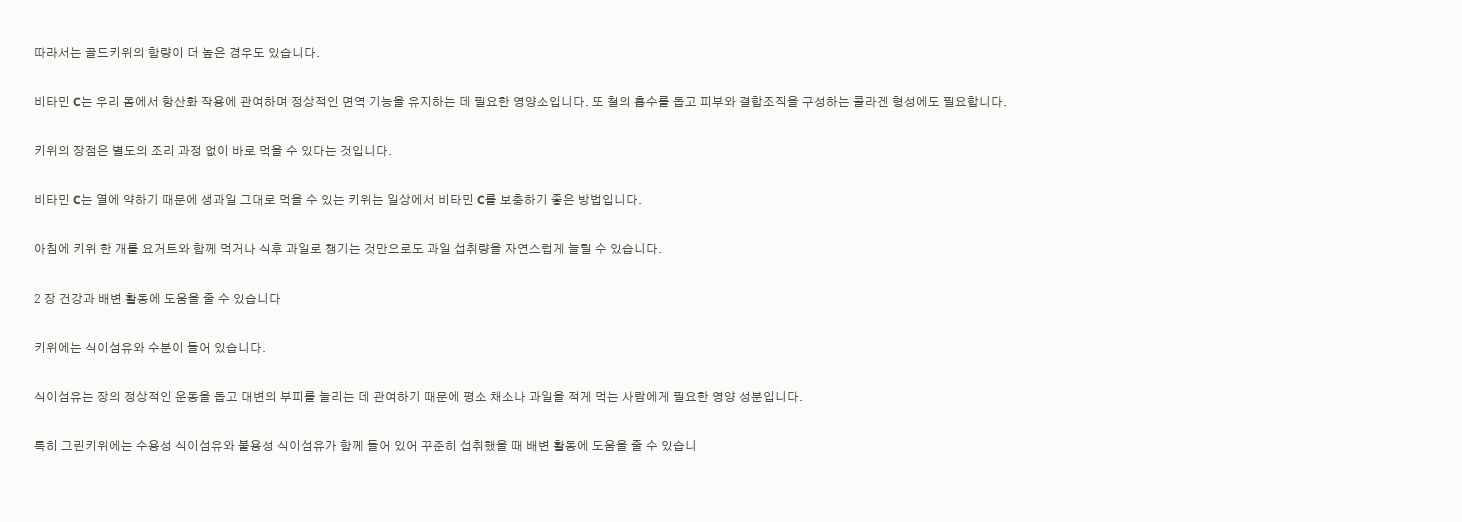따라서는 골드키위의 함량이 더 높은 경우도 있습니다.

비타민 C는 우리 몸에서 항산화 작용에 관여하며 정상적인 면역 기능을 유지하는 데 필요한 영양소입니다. 또 철의 흡수를 돕고 피부와 결합조직을 구성하는 콜라겐 형성에도 필요합니다.

키위의 장점은 별도의 조리 과정 없이 바로 먹을 수 있다는 것입니다.

비타민 C는 열에 약하기 때문에 생과일 그대로 먹을 수 있는 키위는 일상에서 비타민 C를 보충하기 좋은 방법입니다.

아침에 키위 한 개를 요거트와 함께 먹거나 식후 과일로 챙기는 것만으로도 과일 섭취량을 자연스럽게 늘릴 수 있습니다.

2 장 건강과 배변 활동에 도움을 줄 수 있습니다

키위에는 식이섬유와 수분이 들어 있습니다.

식이섬유는 장의 정상적인 운동을 돕고 대변의 부피를 늘리는 데 관여하기 때문에 평소 채소나 과일을 적게 먹는 사람에게 필요한 영양 성분입니다.

특히 그린키위에는 수용성 식이섬유와 불용성 식이섬유가 함께 들어 있어 꾸준히 섭취했을 때 배변 활동에 도움을 줄 수 있습니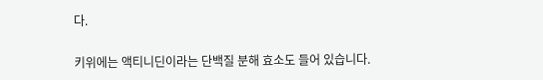다.

키위에는 액티니딘이라는 단백질 분해 효소도 들어 있습니다.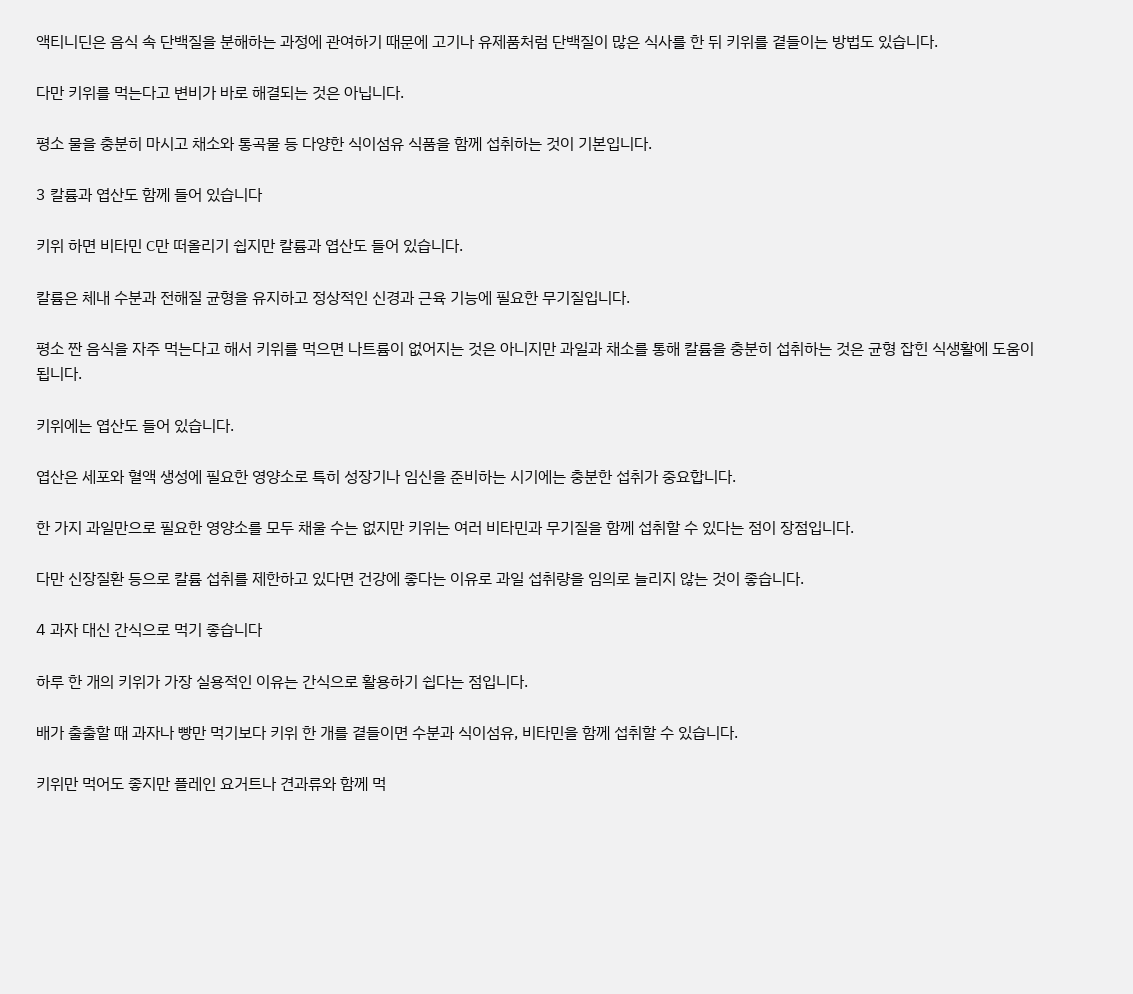액티니딘은 음식 속 단백질을 분해하는 과정에 관여하기 때문에 고기나 유제품처럼 단백질이 많은 식사를 한 뒤 키위를 곁들이는 방법도 있습니다.

다만 키위를 먹는다고 변비가 바로 해결되는 것은 아닙니다.

평소 물을 충분히 마시고 채소와 통곡물 등 다양한 식이섬유 식품을 함께 섭취하는 것이 기본입니다.

3 칼륨과 엽산도 함께 들어 있습니다

키위 하면 비타민 C만 떠올리기 쉽지만 칼륨과 엽산도 들어 있습니다.

칼륨은 체내 수분과 전해질 균형을 유지하고 정상적인 신경과 근육 기능에 필요한 무기질입니다.

평소 짠 음식을 자주 먹는다고 해서 키위를 먹으면 나트륨이 없어지는 것은 아니지만 과일과 채소를 통해 칼륨을 충분히 섭취하는 것은 균형 잡힌 식생활에 도움이 됩니다.

키위에는 엽산도 들어 있습니다.

엽산은 세포와 혈액 생성에 필요한 영양소로 특히 성장기나 임신을 준비하는 시기에는 충분한 섭취가 중요합니다.

한 가지 과일만으로 필요한 영양소를 모두 채울 수는 없지만 키위는 여러 비타민과 무기질을 함께 섭취할 수 있다는 점이 장점입니다.

다만 신장질환 등으로 칼륨 섭취를 제한하고 있다면 건강에 좋다는 이유로 과일 섭취량을 임의로 늘리지 않는 것이 좋습니다.

4 과자 대신 간식으로 먹기 좋습니다

하루 한 개의 키위가 가장 실용적인 이유는 간식으로 활용하기 쉽다는 점입니다.

배가 출출할 때 과자나 빵만 먹기보다 키위 한 개를 곁들이면 수분과 식이섬유, 비타민을 함께 섭취할 수 있습니다.

키위만 먹어도 좋지만 플레인 요거트나 견과류와 함께 먹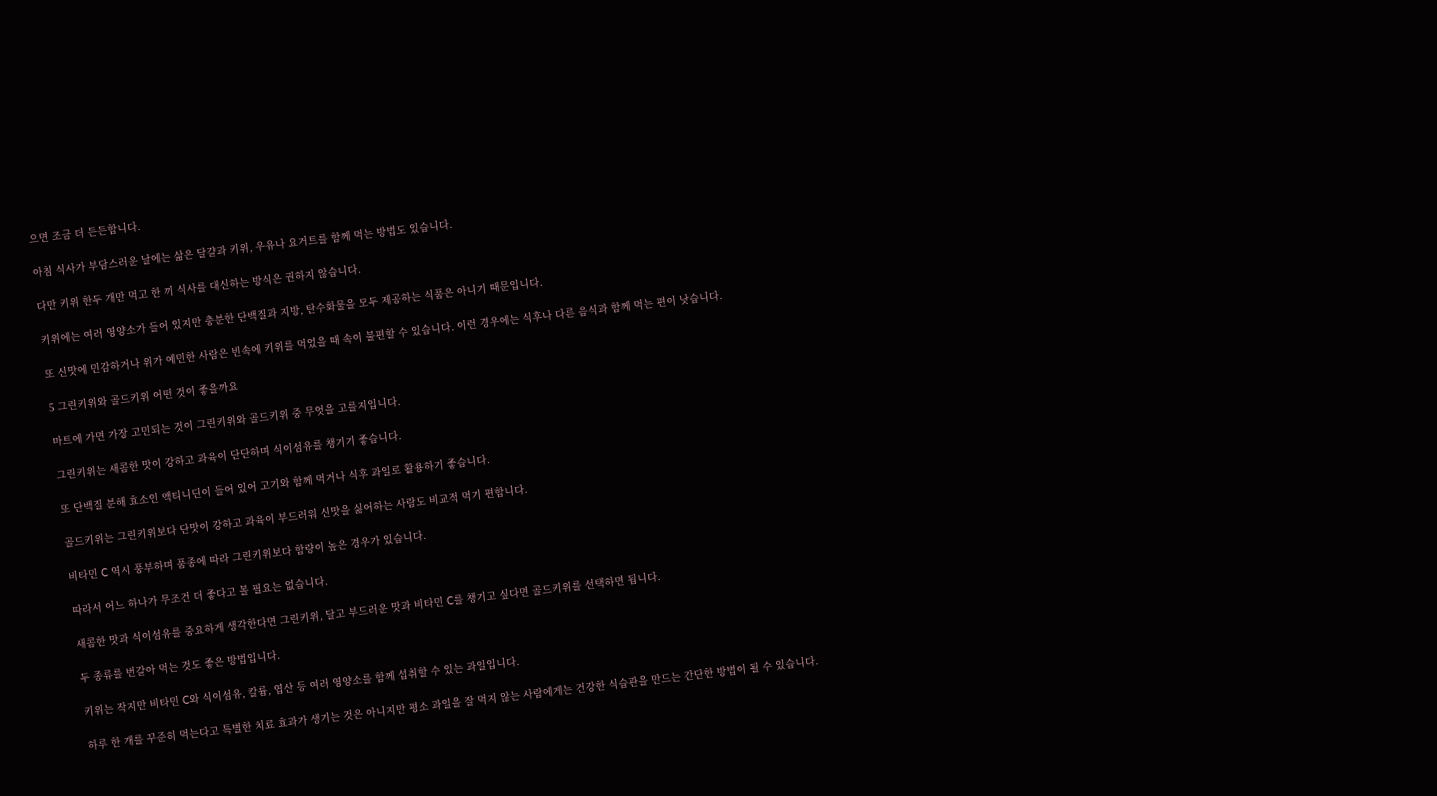으면 조금 더 든든합니다.

아침 식사가 부담스러운 날에는 삶은 달걀과 키위, 우유나 요거트를 함께 먹는 방법도 있습니다.

다만 키위 한두 개만 먹고 한 끼 식사를 대신하는 방식은 권하지 않습니다.

키위에는 여러 영양소가 들어 있지만 충분한 단백질과 지방, 탄수화물을 모두 제공하는 식품은 아니기 때문입니다.

또 신맛에 민감하거나 위가 예민한 사람은 빈속에 키위를 먹었을 때 속이 불편할 수 있습니다. 이런 경우에는 식후나 다른 음식과 함께 먹는 편이 낫습니다.

5 그린키위와 골드키위 어떤 것이 좋을까요

마트에 가면 가장 고민되는 것이 그린키위와 골드키위 중 무엇을 고를지입니다.

그린키위는 새콤한 맛이 강하고 과육이 단단하며 식이섬유를 챙기기 좋습니다.

또 단백질 분해 효소인 액티니딘이 들어 있어 고기와 함께 먹거나 식후 과일로 활용하기 좋습니다.

골드키위는 그린키위보다 단맛이 강하고 과육이 부드러워 신맛을 싫어하는 사람도 비교적 먹기 편합니다.

비타민 C 역시 풍부하며 품종에 따라 그린키위보다 함량이 높은 경우가 있습니다.

따라서 어느 하나가 무조건 더 좋다고 볼 필요는 없습니다.

새콤한 맛과 식이섬유를 중요하게 생각한다면 그린키위, 달고 부드러운 맛과 비타민 C를 챙기고 싶다면 골드키위를 선택하면 됩니다.

두 종류를 번갈아 먹는 것도 좋은 방법입니다.

키위는 작지만 비타민 C와 식이섬유, 칼륨, 엽산 등 여러 영양소를 함께 섭취할 수 있는 과일입니다.

하루 한 개를 꾸준히 먹는다고 특별한 치료 효과가 생기는 것은 아니지만 평소 과일을 잘 먹지 않는 사람에게는 건강한 식습관을 만드는 간단한 방법이 될 수 있습니다.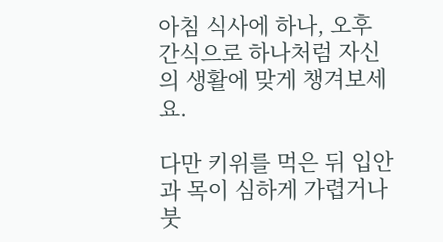아침 식사에 하나, 오후 간식으로 하나처럼 자신의 생활에 맞게 챙겨보세요.

다만 키위를 먹은 뒤 입안과 목이 심하게 가렵거나 붓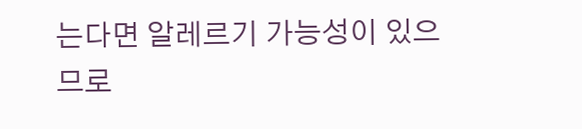는다면 알레르기 가능성이 있으므로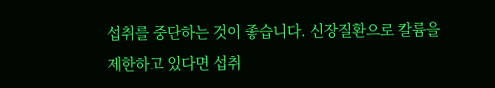섭취를 중단하는 것이 좋습니다. 신장질환으로 칼륨을 제한하고 있다면 섭취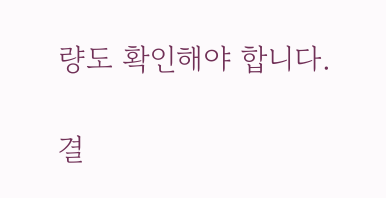량도 확인해야 합니다.

결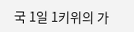국 1일 1키위의 가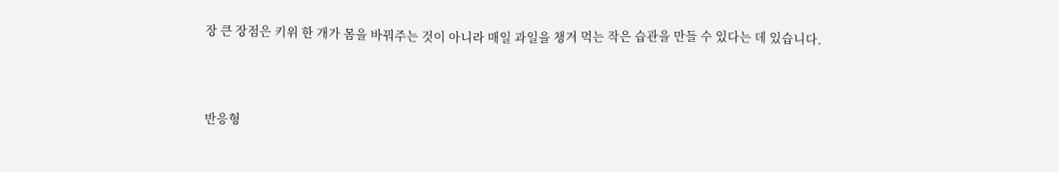장 큰 장점은 키위 한 개가 몸을 바꿔주는 것이 아니라 매일 과일을 챙겨 먹는 작은 습관을 만들 수 있다는 데 있습니다.



반응형